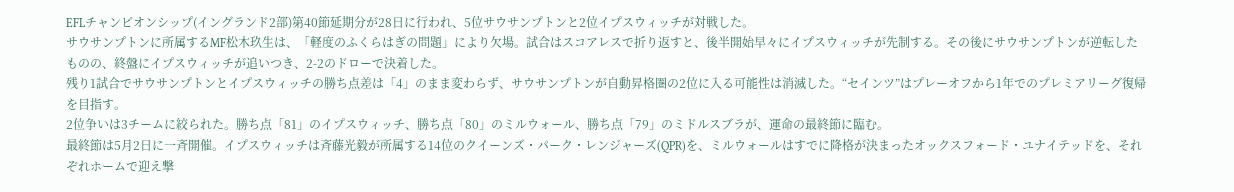EFLチャンピオンシップ(イングランド2部)第40節延期分が28日に行われ、5位サウサンプトンと2位イプスウィッチが対戦した。
サウサンプトンに所属するMF松木玖生は、「軽度のふくらはぎの問題」により欠場。試合はスコアレスで折り返すと、後半開始早々にイプスウィッチが先制する。その後にサウサンプトンが逆転したものの、終盤にイプスウィッチが追いつき、2-2のドローで決着した。
残り1試合でサウサンプトンとイプスウィッチの勝ち点差は「4」のまま変わらず、サウサンプトンが自動昇格圏の2位に入る可能性は消滅した。“セインツ”はプレーオフから1年でのプレミアリーグ復帰を目指す。
2位争いは3チームに絞られた。勝ち点「81」のイプスウィッチ、勝ち点「80」のミルウォール、勝ち点「79」のミドルスブラが、運命の最終節に臨む。
最終節は5月2日に一斉開催。イプスウィッチは斉藤光毅が所属する14位のクイーンズ・パーク・レンジャーズ(QPR)を、ミルウォールはすでに降格が決まったオックスフォード・ユナイテッドを、それぞれホームで迎え撃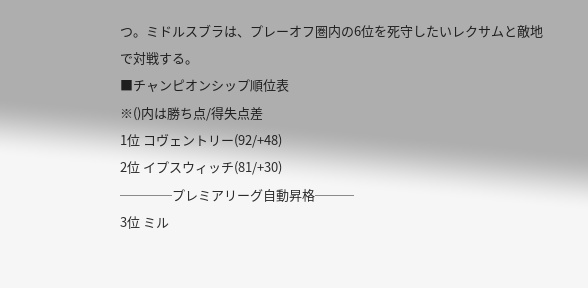つ。ミドルスブラは、プレーオフ圏内の6位を死守したいレクサムと敵地で対戦する。
■チャンピオンシップ順位表
※()内は勝ち点/得失点差
1位 コヴェントリー(92/+48)
2位 イプスウィッチ(81/+30)
────プレミアリーグ自動昇格───
3位 ミル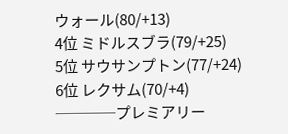ウォール(80/+13)
4位 ミドルスブラ(79/+25)
5位 サウサンプトン(77/+24)
6位 レクサム(70/+4)
────プレミアリー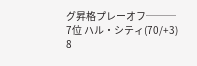グ昇格プレーオフ───
7位 ハル・シティ(70/+3)
8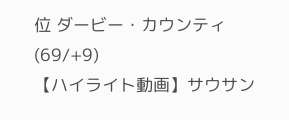位 ダービー・カウンティ(69/+9)
【ハイライト動画】サウサン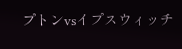プトンvsイプスウィッチ